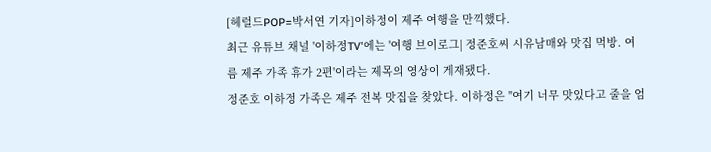[헤럴드POP=박서연 기자]이하정이 제주 여행을 만끽했다.
최근 유튜브 채널 '이하정TV'에는 '여행 브이로그| 정준호씨 시유남매와 맛집 먹방. 여름 제주 가족 휴가 2편'이라는 제목의 영상이 게재됐다.
정준호 이하정 가족은 제주 전복 맛집을 찾았다. 이하정은 "여기 너무 맛있다고 줄을 엄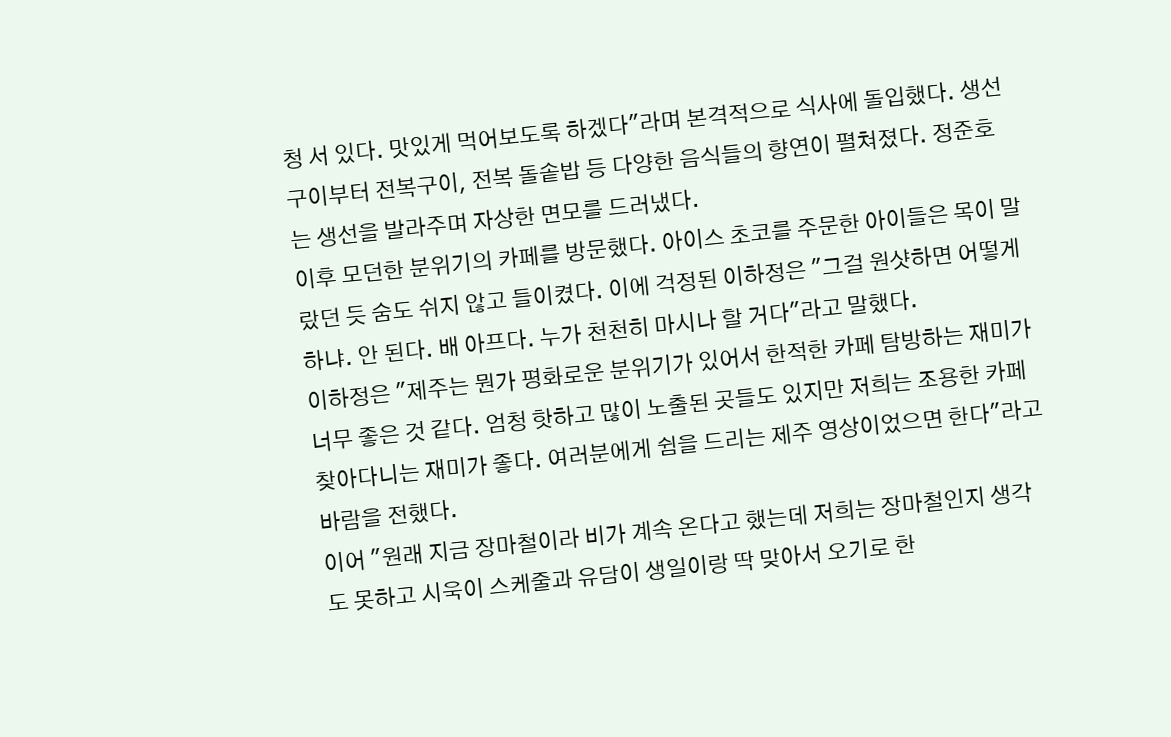청 서 있다. 맛있게 먹어보도록 하겠다"라며 본격적으로 식사에 돌입했다. 생선구이부터 전복구이, 전복 돌솥밥 등 다양한 음식들의 향연이 펼쳐졌다. 정준호는 생선을 발라주며 자상한 면모를 드러냈다.
이후 모던한 분위기의 카페를 방문했다. 아이스 초코를 주문한 아이들은 목이 말랐던 듯 숨도 쉬지 않고 들이켰다. 이에 걱정된 이하정은 "그걸 원샷하면 어떻게 하냐. 안 된다. 배 아프다. 누가 천천히 마시나 할 거다"라고 말했다.
이하정은 "제주는 뭔가 평화로운 분위기가 있어서 한적한 카페 탐방하는 재미가 너무 좋은 것 같다. 엄청 핫하고 많이 노출된 곳들도 있지만 저희는 조용한 카페 찾아다니는 재미가 좋다. 여러분에게 쉼을 드리는 제주 영상이었으면 한다"라고 바람을 전했다.
이어 "원래 지금 장마철이라 비가 계속 온다고 했는데 저희는 장마철인지 생각도 못하고 시욱이 스케줄과 유담이 생일이랑 딱 맞아서 오기로 한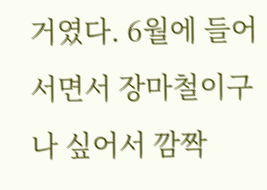거였다. 6월에 들어서면서 장마철이구나 싶어서 깜짝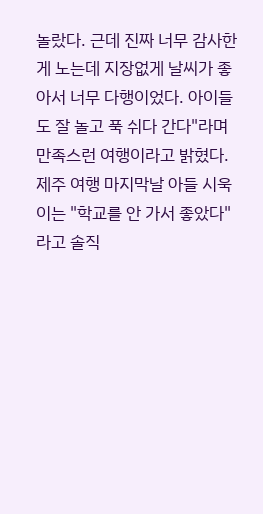놀랐다. 근데 진짜 너무 감사한 게 노는데 지장없게 날씨가 좋아서 너무 다행이었다. 아이들도 잘 놀고 푹 쉬다 간다"라며 만족스런 여행이라고 밝혔다.
제주 여행 마지막날 아들 시욱이는 "학교를 안 가서 좋았다"라고 솔직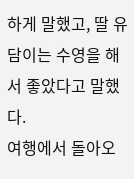하게 말했고, 딸 유담이는 수영을 해서 좋았다고 말했다.
여행에서 돌아오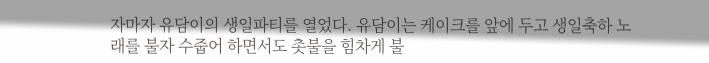자마자 유담이의 생일파티를 열었다. 유담이는 케이크를 앞에 두고 생일축하 노래를 불자 수줍어 하면서도 촛불을 힘차게 불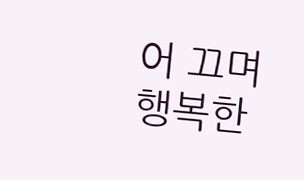어 끄며 행복한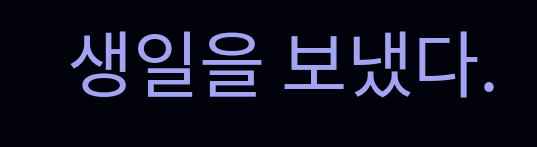생일을 보냈다.